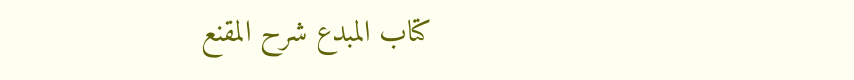كتاب المبدع شرح المقنع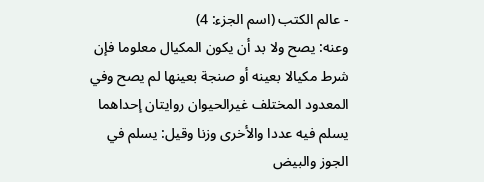- عالم الكتب (اسم الجزء: 4)
وعنه: يصح ولا بد أن يكون المكيال معلوما فإن شرط مكيالا بعينه أو صنجة بعينها لم يصح وفي المعدود المختلف غيرالحيوان روايتان إحداهما يسلم فيه عددا والأخرى وزنا وقيل: يسلم في الجوز والبيض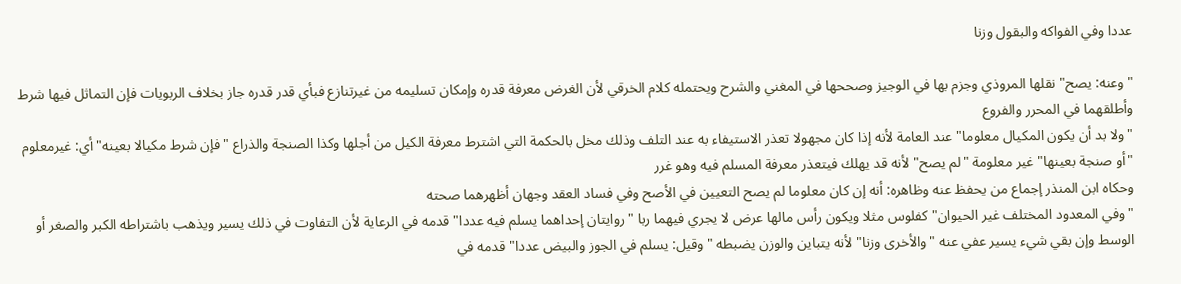عددا وفي الفواكه والبقول وزنا

"وعنه: يصح" نقلها المروذي وجزم بها في الوجيز وصححها في المغني والشرح ويحتمله كلام الخرقي لأن الغرض معرفة قدره وإمكان تسليمه من غيرتنازع فبأي قدر قدره جاز بخلاف الربويات فإن التماثل فيها شرط وأطلقهما في المحرر والفروع
"ولا بد أن يكون المكيال معلوما" عند العامة لأنه إذا كان مجهولا تعذر الاستيفاء به عند التلف وذلك مخل بالحكمة التي اشترط معرفة الكيل من أجلها وكذا الصنجة والذراع "فإن شرط مكيالا بعينه" أي: غيرمعلوم "أو صنجة بعينها" غير معلومة "لم يصح" لأنه قد يهلك فيتعذر معرفة المسلم فيه وهو غرر
وحكاه ابن المنذر إجماع من يحفظ عنه وظاهره: أنه إن كان معلوما لم يصح التعيين في الأصح وفي فساد العقد وجهان أظهرهما صحته
"وفي المعدود المختلف غير الحيوان" كفلوس مثلا ويكون رأس مالها عرض لا يجري فيهما ربا "روايتان إحداهما يسلم فيه عددا" قدمه في الرعاية لأن التفاوت في ذلك يسير ويذهب باشتراطه الكبر والصغر أو الوسط وإن بقي شيء يسير عفي عنه "والأخرى وزنا" لأنه يتباين والوزن يضبطه "وقيل: يسلم في الجوز والبيض عددا" قدمه في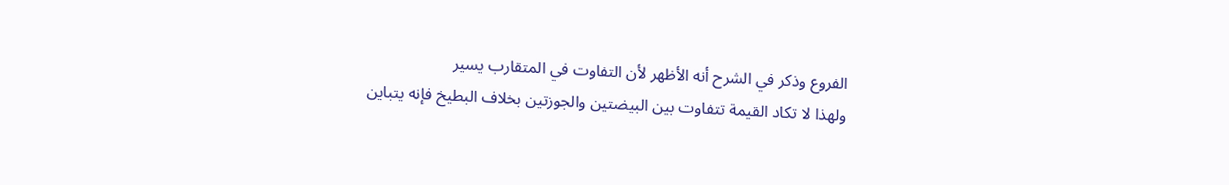الفروع وذكر في الشرح أنه الأظهر لأن التفاوت في المتقارب يسير
ولهذا لا تكاد القيمة تتفاوت بين البيضتين والجوزتين بخلاف البطيخ فإنه يتباين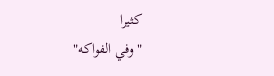كثيرا
"وفي الفواكه"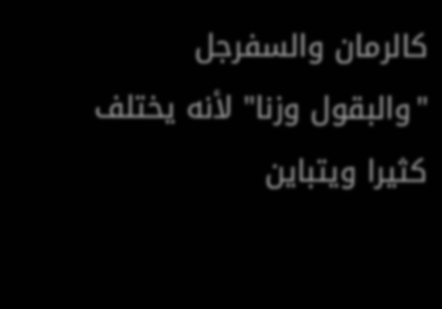كالرمان والسفرجل "والبقول وزنا" لأنه يختلف كثيرا ويتباين